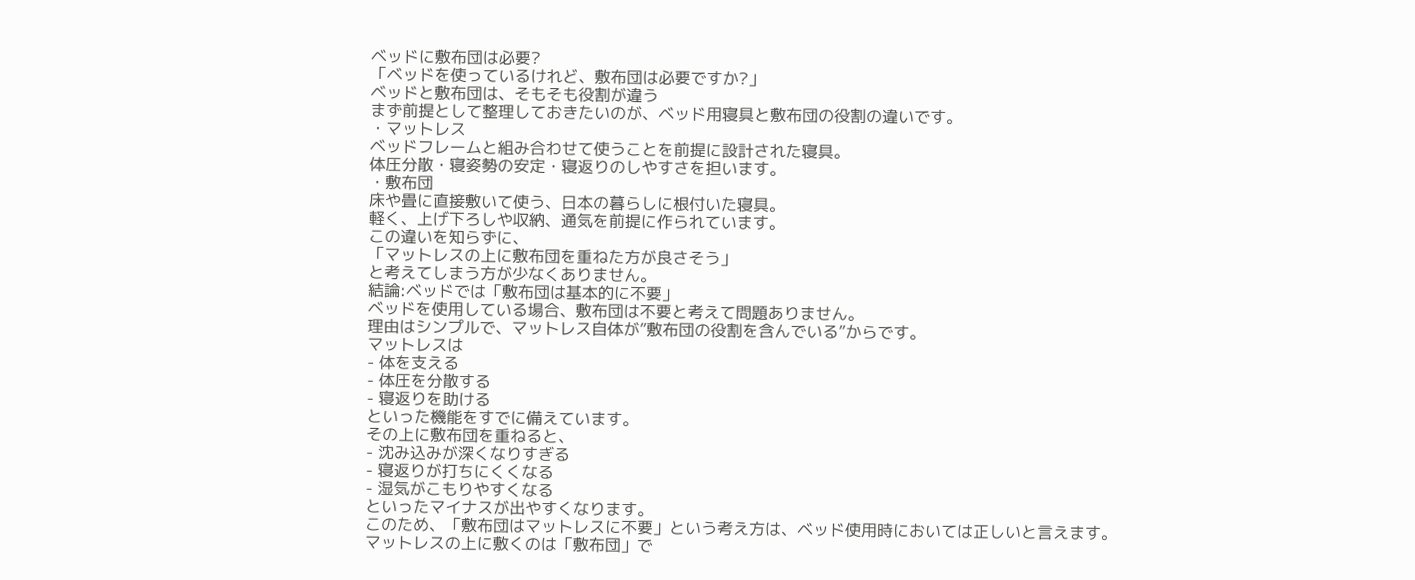ベッドに敷布団は必要?
「ベッドを使っているけれど、敷布団は必要ですか?」
ベッドと敷布団は、そもそも役割が違う
まず前提として整理しておきたいのが、ベッド用寝具と敷布団の役割の違いです。
・マットレス
ベッドフレームと組み合わせて使うことを前提に設計された寝具。
体圧分散・寝姿勢の安定・寝返りのしやすさを担います。
・敷布団
床や畳に直接敷いて使う、日本の暮らしに根付いた寝具。
軽く、上げ下ろしや収納、通気を前提に作られています。
この違いを知らずに、
「マットレスの上に敷布団を重ねた方が良さそう」
と考えてしまう方が少なくありません。
結論:ベッドでは「敷布団は基本的に不要」
ベッドを使用している場合、敷布団は不要と考えて問題ありません。
理由はシンプルで、マットレス自体が”敷布団の役割を含んでいる”からです。
マットレスは
- 体を支える
- 体圧を分散する
- 寝返りを助ける
といった機能をすでに備えています。
その上に敷布団を重ねると、
- 沈み込みが深くなりすぎる
- 寝返りが打ちにくくなる
- 湿気がこもりやすくなる
といったマイナスが出やすくなります。
このため、「敷布団はマットレスに不要」という考え方は、ベッド使用時においては正しいと言えます。
マットレスの上に敷くのは「敷布団」で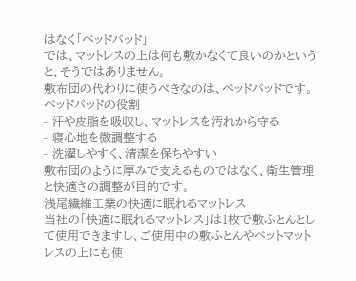はなく「ベッドパッド」
では、マットレスの上は何も敷かなくて良いのかというと、そうではありません。
敷布団の代わりに使うべきなのは、ベッドパッドです。
ベッドパッドの役割
- 汗や皮脂を吸収し、マットレスを汚れから守る
- 寝心地を微調整する
- 洗濯しやすく、清潔を保ちやすい
敷布団のように厚みで支えるものではなく、衛生管理と快適さの調整が目的です。
浅尾繊維工業の快適に眠れるマットレス
当社の「快適に眠れるマットレス」は1枚で敷ふとんとして使用できますし、ご使用中の敷ふとんやベットマットレスの上にも使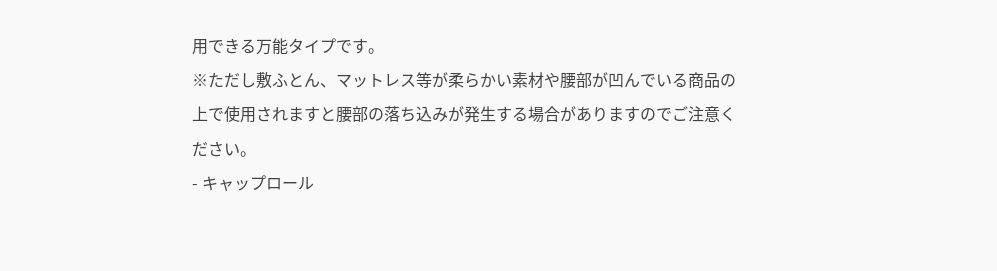用できる万能タイプです。
※ただし敷ふとん、マットレス等が柔らかい素材や腰部が凹んでいる商品の上で使用されますと腰部の落ち込みが発生する場合がありますのでご注意ください。
- キャップロール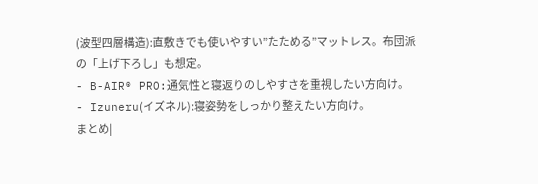(波型四層構造):直敷きでも使いやすい”たためる”マットレス。布団派の「上げ下ろし」も想定。
- B-AIR® PRO:通気性と寝返りのしやすさを重視したい方向け。
- Izuneru(イズネル):寝姿勢をしっかり整えたい方向け。
まとめ|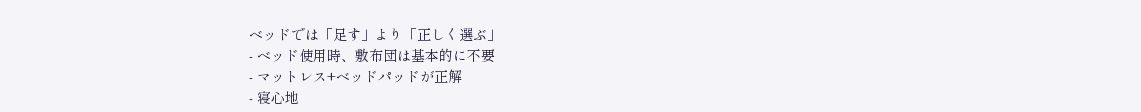ベッドでは「足す」より「正しく選ぶ」
- ベッド使用時、敷布団は基本的に不要
- マットレス+ベッドパッドが正解
- 寝心地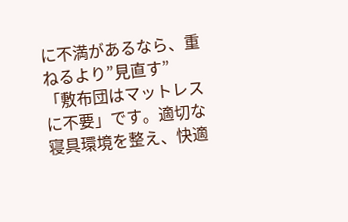に不満があるなら、重ねるより”見直す”
「敷布団はマットレスに不要」です。適切な寝具環境を整え、快適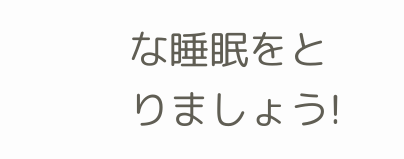な睡眠をとりましょう!